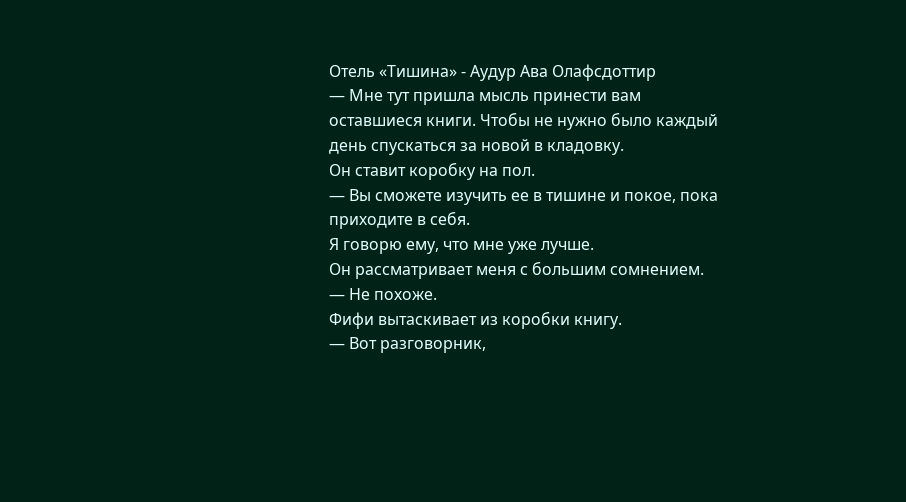Отель «Тишина» - Аудур Ава Олафсдоттир
— Мне тут пришла мысль принести вам оставшиеся книги. Чтобы не нужно было каждый день спускаться за новой в кладовку.
Он ставит коробку на пол.
— Вы сможете изучить ее в тишине и покое, пока приходите в себя.
Я говорю ему, что мне уже лучше.
Он рассматривает меня с большим сомнением.
— Не похоже.
Фифи вытаскивает из коробки книгу.
— Вот разговорник,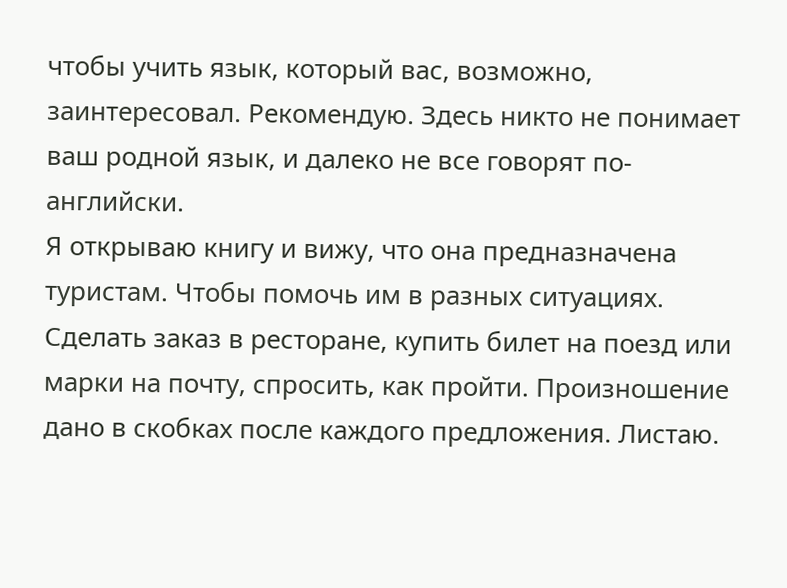чтобы учить язык, который вас, возможно, заинтересовал. Рекомендую. Здесь никто не понимает ваш родной язык, и далеко не все говорят по-английски.
Я открываю книгу и вижу, что она предназначена туристам. Чтобы помочь им в разных ситуациях. Сделать заказ в ресторане, купить билет на поезд или марки на почту, спросить, как пройти. Произношение дано в скобках после каждого предложения. Листаю.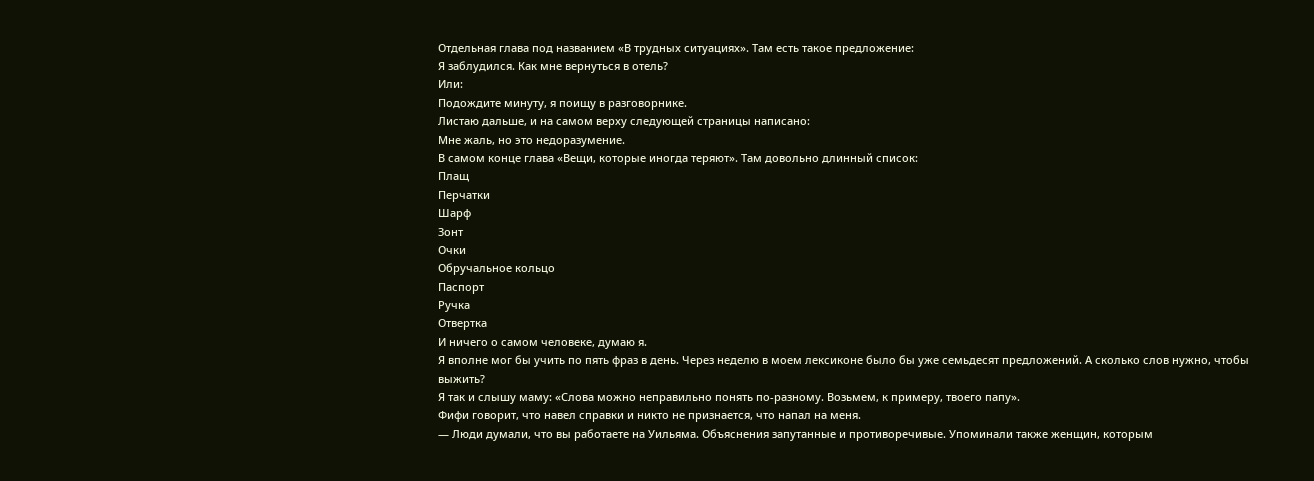Отдельная глава под названием «В трудных ситуациях». Там есть такое предложение:
Я заблудился. Как мне вернуться в отель?
Или:
Подождите минуту, я поищу в разговорнике.
Листаю дальше, и на самом верху следующей страницы написано:
Мне жаль, но это недоразумение.
В самом конце глава «Вещи, которые иногда теряют». Там довольно длинный список:
Плащ
Перчатки
Шарф
Зонт
Очки
Обручальное кольцо
Паспорт
Ручка
Отвертка
И ничего о самом человеке, думаю я.
Я вполне мог бы учить по пять фраз в день. Через неделю в моем лексиконе было бы уже семьдесят предложений. А сколько слов нужно, чтобы выжить?
Я так и слышу маму: «Слова можно неправильно понять по-разному. Возьмем, к примеру, твоего папу».
Фифи говорит, что навел справки и никто не признается, что напал на меня.
— Люди думали, что вы работаете на Уильяма. Объяснения запутанные и противоречивые. Упоминали также женщин, которым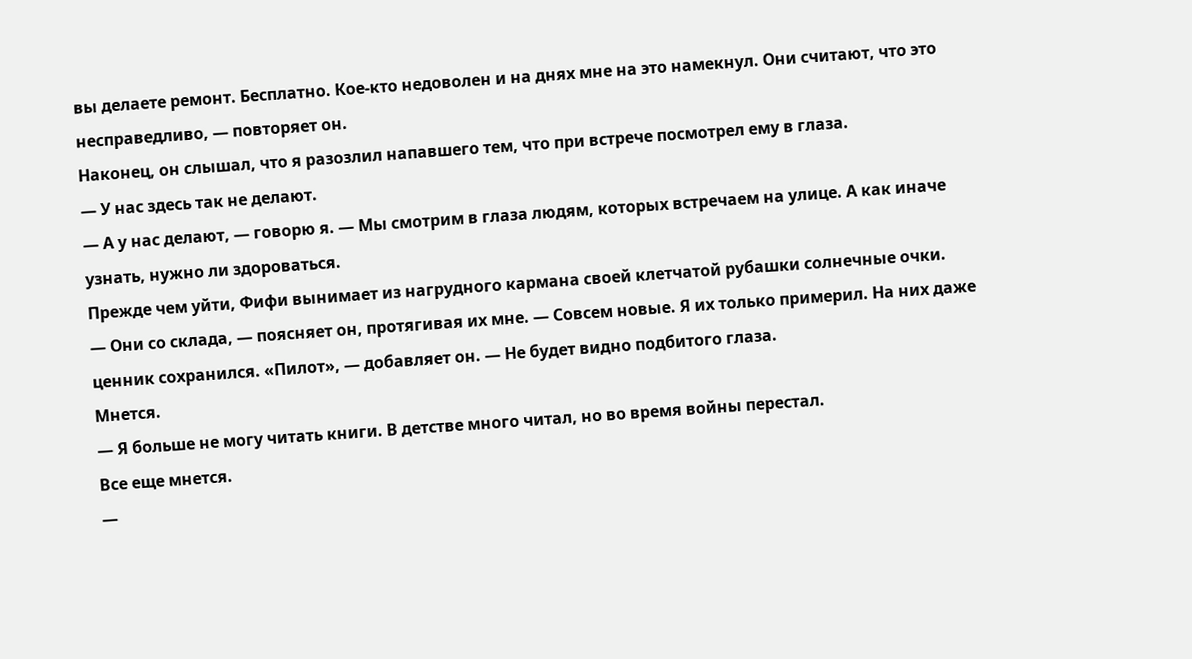вы делаете ремонт. Бесплатно. Кое-кто недоволен и на днях мне на это намекнул. Они считают, что это несправедливо, — повторяет он.
Наконец, он слышал, что я разозлил напавшего тем, что при встрече посмотрел ему в глаза.
— У нас здесь так не делают.
— А у нас делают, — говорю я. — Мы смотрим в глаза людям, которых встречаем на улице. А как иначе узнать, нужно ли здороваться.
Прежде чем уйти, Фифи вынимает из нагрудного кармана своей клетчатой рубашки солнечные очки.
— Они со склада, — поясняет он, протягивая их мне. — Совсем новые. Я их только примерил. На них даже ценник сохранился. «Пилот», — добавляет он. — Не будет видно подбитого глаза.
Мнется.
— Я больше не могу читать книги. В детстве много читал, но во время войны перестал.
Все еще мнется.
—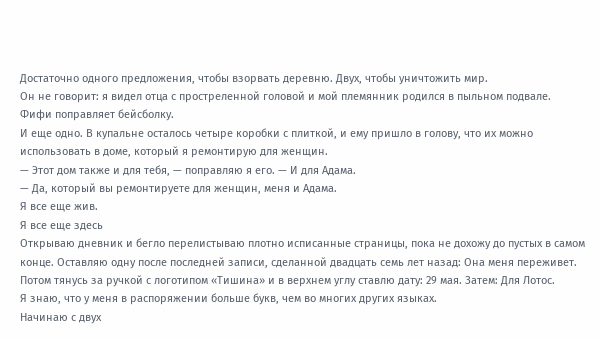Достаточно одного предложения, чтобы взорвать деревню. Двух, чтобы уничтожить мир.
Он не говорит: я видел отца с простреленной головой и мой племянник родился в пыльном подвале.
Фифи поправляет бейсболку.
И еще одно. В купальне осталось четыре коробки с плиткой, и ему пришло в голову, что их можно использовать в доме, который я ремонтирую для женщин.
— Этот дом также и для тебя, — поправляю я его. — И для Адама.
— Да, который вы ремонтируете для женщин, меня и Адама.
Я все еще жив.
Я все еще здесь
Открываю дневник и бегло перелистываю плотно исписанные страницы, пока не дохожу до пустых в самом конце. Оставляю одну после последней записи, сделанной двадцать семь лет назад: Она меня переживет. Потом тянусь за ручкой с логотипом «Тишина» и в верхнем углу ставлю дату: 29 мая. Затем: Для Лотос.
Я знаю, что у меня в распоряжении больше букв, чем во многих других языках.
Начинаю с двух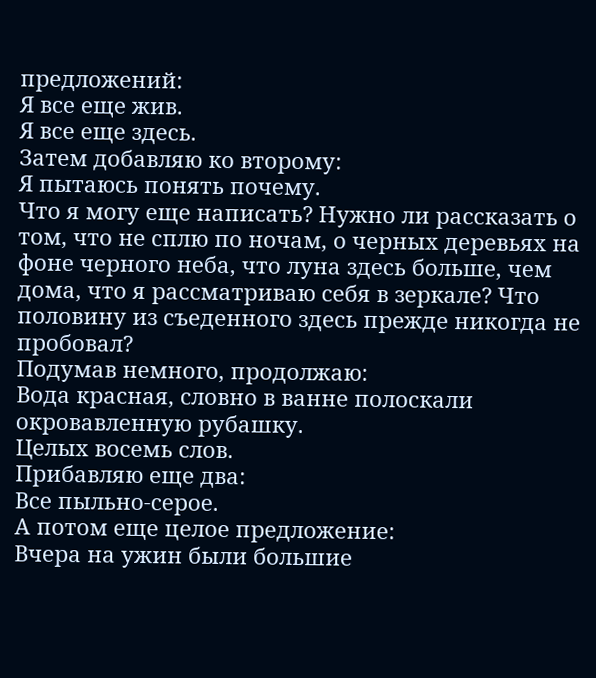предложений:
Я все еще жив.
Я все еще здесь.
Затем добавляю ко второму:
Я пытаюсь понять почему.
Что я могу еще написать? Нужно ли рассказать о том, что не сплю по ночам, о черных деревьях на фоне черного неба, что луна здесь больше, чем дома, что я рассматриваю себя в зеркале? Что половину из съеденного здесь прежде никогда не пробовал?
Подумав немного, продолжаю:
Вода красная, словно в ванне полоскали окровавленную рубашку.
Целых восемь слов.
Прибавляю еще два:
Все пыльно-серое.
А потом еще целое предложение:
Вчера на ужин были большие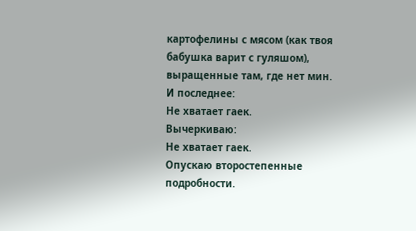картофелины с мясом (как твоя бабушка варит с гуляшом), выращенные там, где нет мин.
И последнее:
Не хватает гаек.
Вычеркиваю:
Не хватает гаек.
Опускаю второстепенные подробности.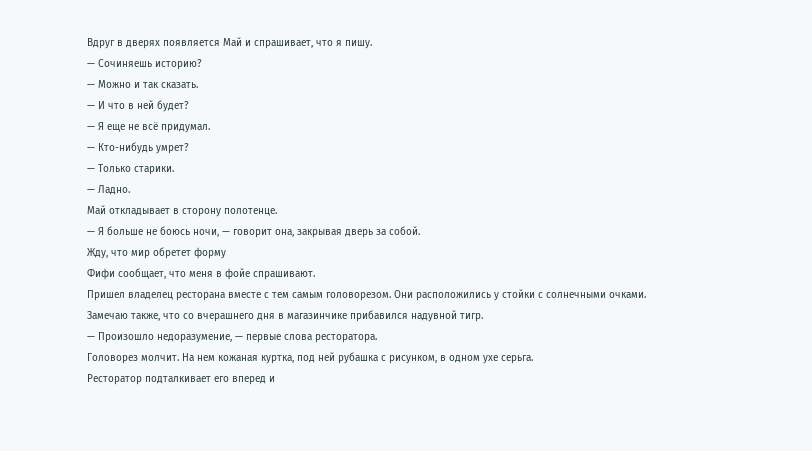Вдруг в дверях появляется Май и спрашивает, что я пишу.
— Сочиняешь историю?
— Можно и так сказать.
— И что в ней будет?
— Я еще не всё придумал.
— Кто-нибудь умрет?
— Только старики.
— Ладно.
Май откладывает в сторону полотенце.
— Я больше не боюсь ночи, — говорит она, закрывая дверь за собой.
Жду, что мир обретет форму
Фифи сообщает, что меня в фойе спрашивают.
Пришел владелец ресторана вместе с тем самым головорезом. Они расположились у стойки с солнечными очками. Замечаю также, что со вчерашнего дня в магазинчике прибавился надувной тигр.
— Произошло недоразумение, — первые слова ресторатора.
Головорез молчит. На нем кожаная куртка, под ней рубашка с рисунком, в одном ухе серьга.
Ресторатор подталкивает его вперед и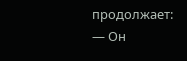продолжает:
— Он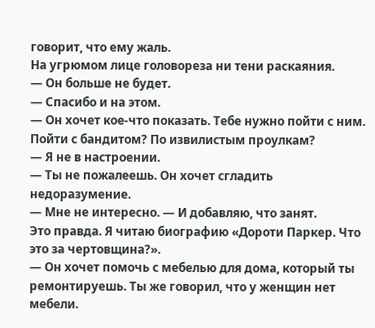говорит, что ему жаль.
На угрюмом лице головореза ни тени раскаяния.
— Он больше не будет.
— Спасибо и на этом.
— Он хочет кое-что показать. Тебе нужно пойти с ним.
Пойти с бандитом? По извилистым проулкам?
— Я не в настроении.
— Ты не пожалеешь. Он хочет сгладить недоразумение.
— Мне не интересно. — И добавляю, что занят.
Это правда. Я читаю биографию «Дороти Паркер. Что это за чертовщина?».
— Он хочет помочь с мебелью для дома, который ты ремонтируешь. Ты же говорил, что у женщин нет мебели.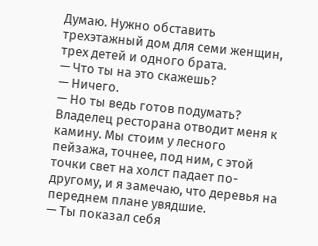Думаю. Нужно обставить трехэтажный дом для семи женщин, трех детей и одного брата.
— Что ты на это скажешь?
— Ничего.
— Но ты ведь готов подумать?
Владелец ресторана отводит меня к камину. Мы стоим у лесного пейзажа, точнее, под ним, с этой точки свет на холст падает по-другому, и я замечаю, что деревья на переднем плане увядшие.
— Ты показал себя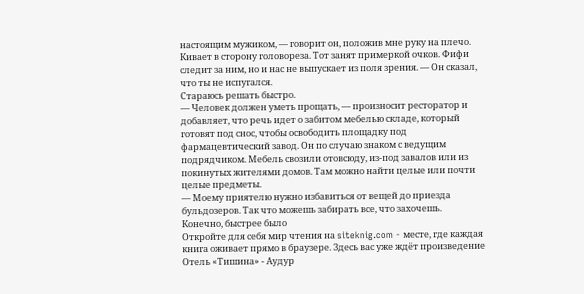настоящим мужиком, — говорит он, положив мне руку на плечо. Кивает в сторону головореза. Тот занят примеркой очков. Фифи следит за ним, но и нас не выпускает из поля зрения. — Он сказал, что ты не испугался.
Стараюсь решать быстро.
— Человек должен уметь прощать, — произносит ресторатор и добавляет, что речь идет о забитом мебелью складе, который готовят под снос, чтобы освободить площадку под фармацевтический завод. Он по случаю знаком с ведущим подрядчиком. Мебель свозили отовсюду, из-под завалов или из покинутых жителями домов. Там можно найти целые или почти целые предметы.
— Моему приятелю нужно избавиться от вещей до приезда бульдозеров. Так что можешь забирать все, что захочешь.
Конечно, быстрее было
Откройте для себя мир чтения на siteknig.com - месте, где каждая книга оживает прямо в браузере. Здесь вас уже ждёт произведение Отель «Тишина» - Аудур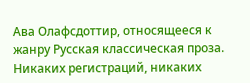Ава Олафсдоттир, относящееся к жанру Русская классическая проза. Никаких регистраций, никаких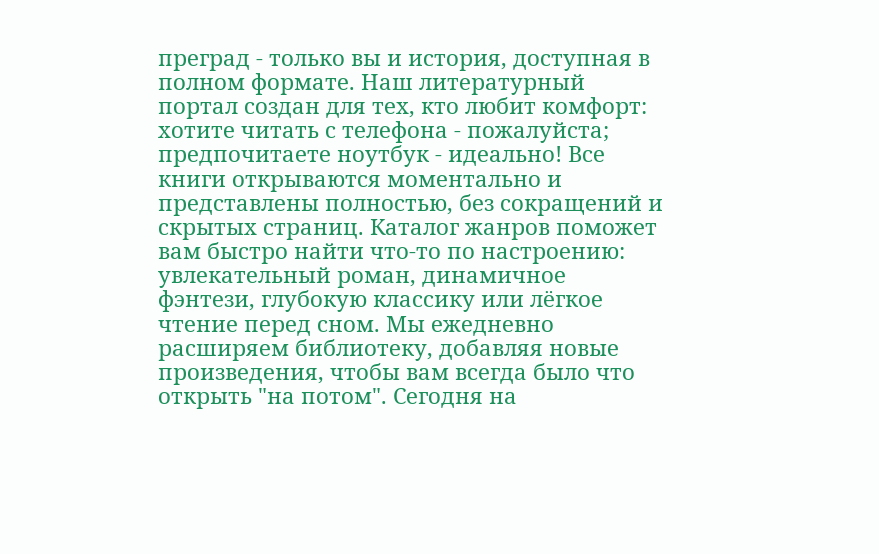преград - только вы и история, доступная в полном формате. Наш литературный портал создан для тех, кто любит комфорт: хотите читать с телефона - пожалуйста; предпочитаете ноутбук - идеально! Все книги открываются моментально и представлены полностью, без сокращений и скрытых страниц. Каталог жанров поможет вам быстро найти что-то по настроению: увлекательный роман, динамичное фэнтези, глубокую классику или лёгкое чтение перед сном. Мы ежедневно расширяем библиотеку, добавляя новые произведения, чтобы вам всегда было что открыть "на потом". Сегодня на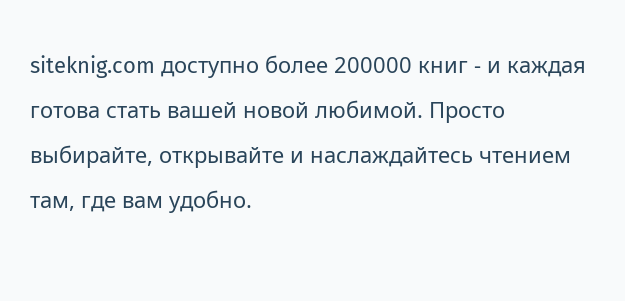siteknig.com доступно более 200000 книг - и каждая готова стать вашей новой любимой. Просто выбирайте, открывайте и наслаждайтесь чтением там, где вам удобно.